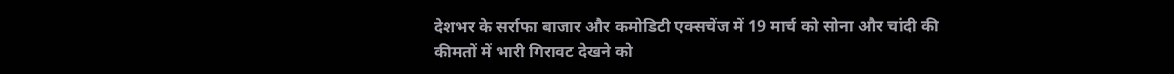देशभर के सर्राफा बाजार और कमोडिटी एक्सचेंज में 19 मार्च को सोना और चांदी की कीमतों में भारी गिरावट देखने को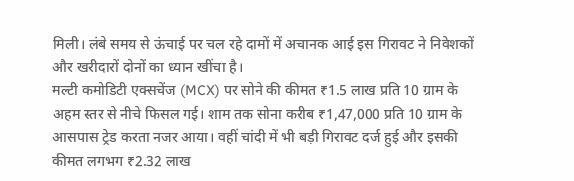मिली। लंबे समय से ऊंचाई पर चल रहे दामों में अचानक आई इस गिरावट ने निवेशकों और खरीदारों दोनों का ध्यान खींचा है।
मल्टी कमोडिटी एक्सचेंज (MCX) पर सोने की कीमत ₹1.5 लाख प्रति 10 ग्राम के अहम स्तर से नीचे फिसल गई। शाम तक सोना करीब ₹1,47,000 प्रति 10 ग्राम के आसपास ट्रेड करता नजर आया। वहीं चांदी में भी बड़ी गिरावट दर्ज हुई और इसकी कीमत लगभग ₹2.32 लाख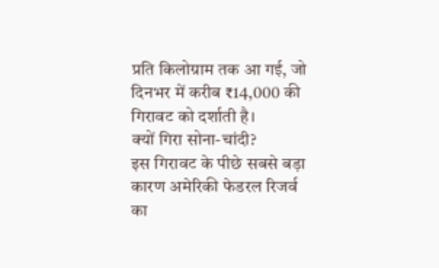प्रति किलोग्राम तक आ गई, जो दिनभर में करीब ₹14,000 की गिरावट को दर्शाती है।
क्यों गिरा सोना-चांदी?
इस गिरावट के पीछे सबसे बड़ा कारण अमेरिकी फेडरल रिजर्व का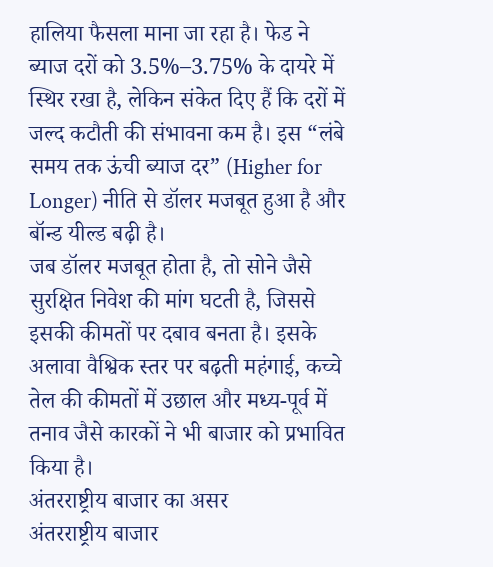हालिया फैसला माना जा रहा है। फेड ने ब्याज दरों को 3.5%–3.75% के दायरे में स्थिर रखा है, लेकिन संकेत दिए हैं कि दरों में जल्द कटौती की संभावना कम है। इस “लंबे समय तक ऊंची ब्याज दर” (Higher for Longer) नीति से डॉलर मजबूत हुआ है और बॉन्ड यील्ड बढ़ी है।
जब डॉलर मजबूत होता है, तो सोने जैसे सुरक्षित निवेश की मांग घटती है, जिससे इसकी कीमतों पर दबाव बनता है। इसके अलावा वैश्विक स्तर पर बढ़ती महंगाई, कच्चे तेल की कीमतों में उछाल और मध्य-पूर्व में तनाव जैसे कारकों ने भी बाजार को प्रभावित किया है।
अंतरराष्ट्रीय बाजार का असर
अंतरराष्ट्रीय बाजार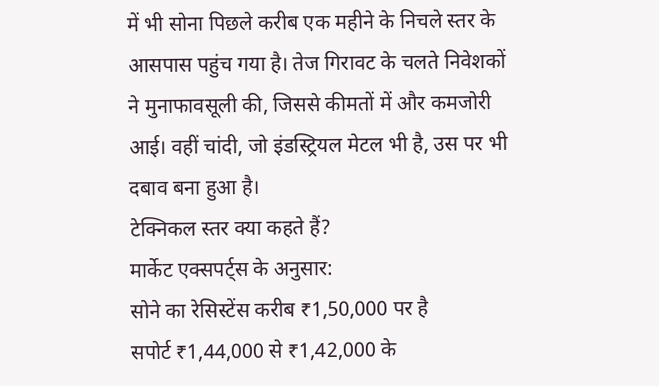में भी सोना पिछले करीब एक महीने के निचले स्तर के आसपास पहुंच गया है। तेज गिरावट के चलते निवेशकों ने मुनाफावसूली की, जिससे कीमतों में और कमजोरी आई। वहीं चांदी, जो इंडस्ट्रियल मेटल भी है, उस पर भी दबाव बना हुआ है।
टेक्निकल स्तर क्या कहते हैं?
मार्केट एक्सपर्ट्स के अनुसार:
सोने का रेसिस्टेंस करीब ₹1,50,000 पर है
सपोर्ट ₹1,44,000 से ₹1,42,000 के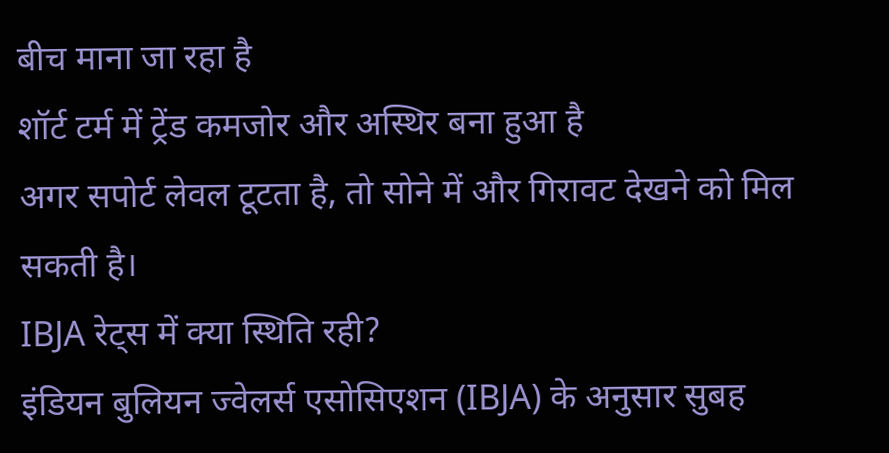बीच माना जा रहा है
शॉर्ट टर्म में ट्रेंड कमजोर और अस्थिर बना हुआ है
अगर सपोर्ट लेवल टूटता है, तो सोने में और गिरावट देखने को मिल सकती है।
IBJA रेट्स में क्या स्थिति रही?
इंडियन बुलियन ज्वेलर्स एसोसिएशन (IBJA) के अनुसार सुबह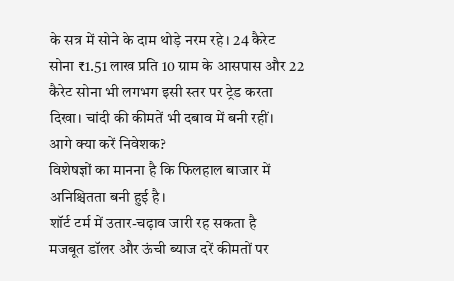के सत्र में सोने के दाम थोड़े नरम रहे। 24 कैरेट सोना ₹1.51 लाख प्रति 10 ग्राम के आसपास और 22 कैरेट सोना भी लगभग इसी स्तर पर ट्रेड करता दिखा। चांदी की कीमतें भी दबाव में बनी रहीं।
आगे क्या करें निवेशक?
विशेषज्ञों का मानना है कि फिलहाल बाजार में अनिश्चितता बनी हुई है।
शॉर्ट टर्म में उतार-चढ़ाव जारी रह सकता है
मजबूत डॉलर और ऊंची ब्याज दरें कीमतों पर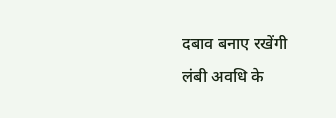दबाव बनाए रखेंगी
लंबी अवधि के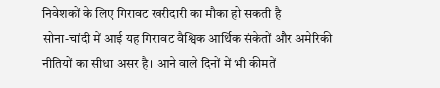निवेशकों के लिए गिरावट खरीदारी का मौका हो सकती है
सोना-चांदी में आई यह गिरावट वैश्विक आर्थिक संकेतों और अमेरिकी नीतियों का सीधा असर है। आने वाले दिनों में भी कीमतें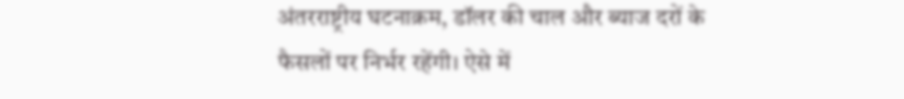अंतरराष्ट्रीय घटनाक्रम, डॉलर की चाल और ब्याज दरों के फैसलों पर निर्भर रहेंगी। ऐसे में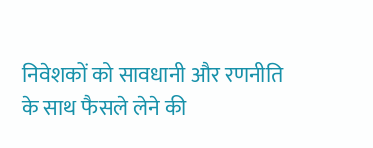निवेशकों को सावधानी और रणनीति के साथ फैसले लेने की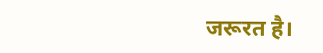जरूरत है।